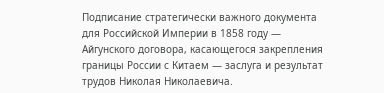Подписание стратегически важного документа для Российской Империи в 1858 году — Айгунского договора, касающегося закрепления границы России с Китаем — заслуга и результат трудов Николая Николаевича.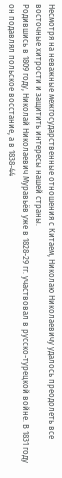Несмотря на неважные межгосударственные отношения с Китаем, Николаю Николаевичу удалось преодолеть все восточные хитрости и защитить интересы нашей страны.
Родившись в 1809 году, Николай Николаевич Муравьёв уже в 1828-29 гг. участвовал в русско-турецкой войне. В 1831 году он подавлял польское восстание, а в 1838-44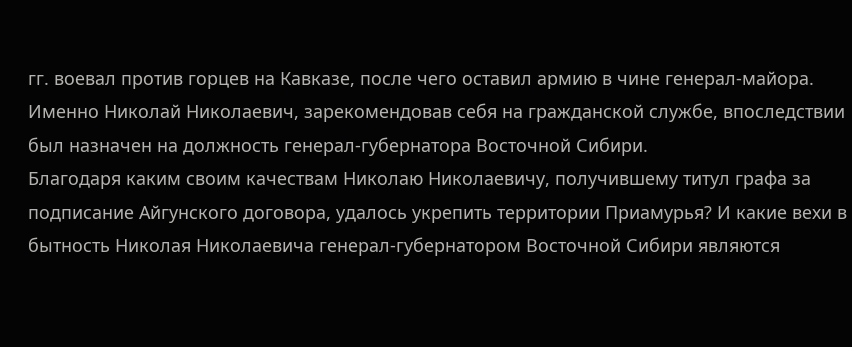гг. воевал против горцев на Кавказе, после чего оставил армию в чине генерал-майора. Именно Николай Николаевич, зарекомендовав себя на гражданской службе, впоследствии был назначен на должность генерал-губернатора Восточной Сибири.
Благодаря каким своим качествам Николаю Николаевичу, получившему титул графа за подписание Айгунского договора, удалось укрепить территории Приамурья? И какие вехи в бытность Николая Николаевича генерал-губернатором Восточной Сибири являются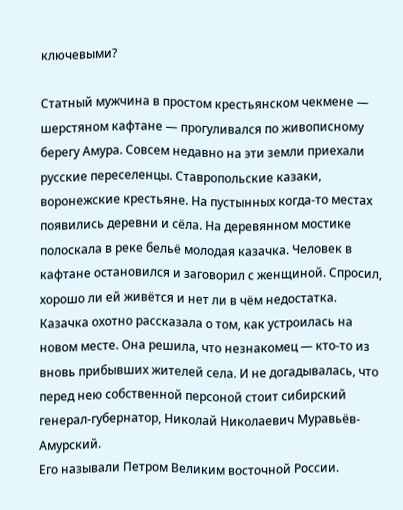ключевыми?

Статный мужчина в простом крестьянском чекмене — шерстяном кафтане — прогуливался по живописному берегу Амура. Совсем недавно на эти земли приехали русские переселенцы. Ставропольские казаки, воронежские крестьяне. На пустынных когда-то местах появились деревни и сёла. На деревянном мостике полоскала в реке бельё молодая казачка. Человек в кафтане остановился и заговорил с женщиной. Спросил, хорошо ли ей живётся и нет ли в чём недостатка. Казачка охотно рассказала о том, как устроилась на новом месте. Она решила, что незнакомец — кто-то из вновь прибывших жителей села. И не догадывалась, что перед нею собственной персоной стоит сибирский генерал-губернатор, Николай Николаевич Муравьёв-Амурский.
Его называли Петром Великим восточной России.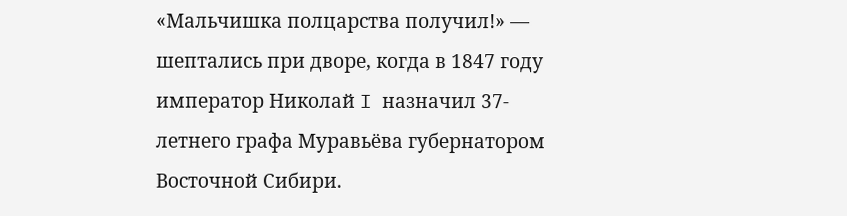«Мальчишка полцарства получил!» — шептались при дворе, когда в 1847 году император Николай I назначил 37-летнего графа Муравьёва губернатором Восточной Сибири.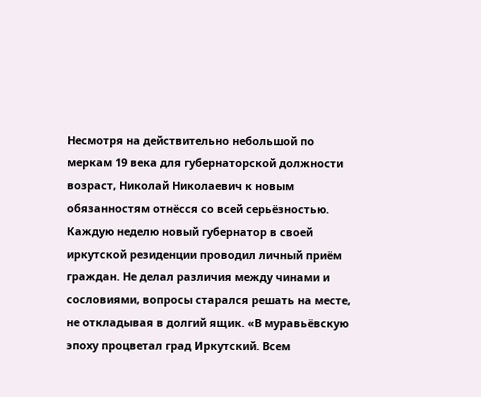Несмотря на действительно небольшой по меркам 19 века для губернаторской должности возраст, Николай Николаевич к новым обязанностям отнёсся со всей серьёзностью. Каждую неделю новый губернатор в своей иркутской резиденции проводил личный приём граждан. Не делал различия между чинами и сословиями, вопросы старался решать на месте, не откладывая в долгий ящик. «В муравьёвскую эпоху процветал град Иркутский. Всем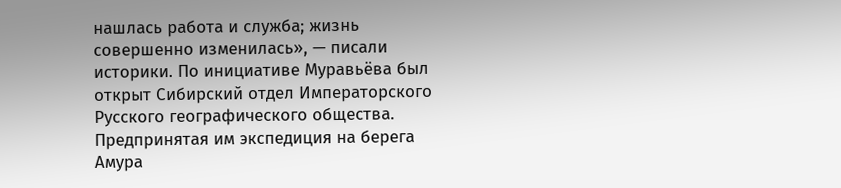нашлась работа и служба; жизнь совершенно изменилась», — писали историки. По инициативе Муравьёва был открыт Сибирский отдел Императорского Русского географического общества. Предпринятая им экспедиция на берега Амура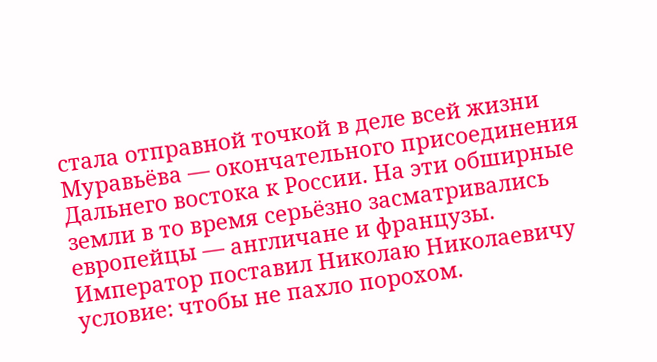стала отправной точкой в деле всей жизни Муравьёва — окончательного присоединения Дальнего востока к России. На эти обширные земли в то время серьёзно засматривались европейцы — англичане и французы. Император поставил Николаю Николаевичу условие: чтобы не пахло порохом.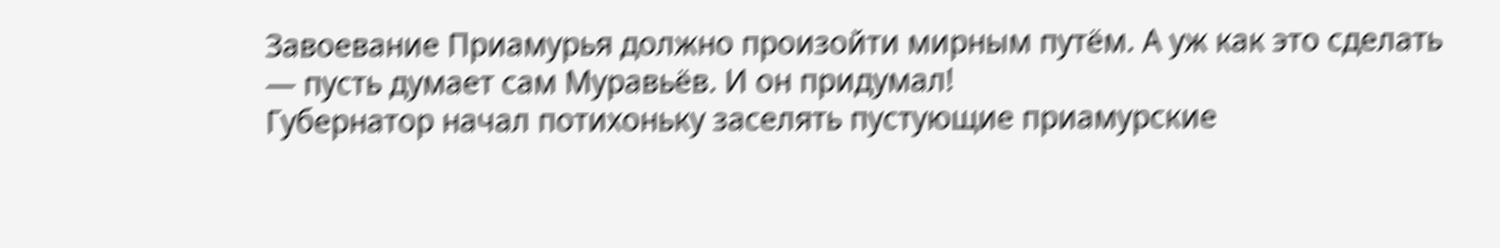Завоевание Приамурья должно произойти мирным путём. А уж как это сделать — пусть думает сам Муравьёв. И он придумал!
Губернатор начал потихоньку заселять пустующие приамурские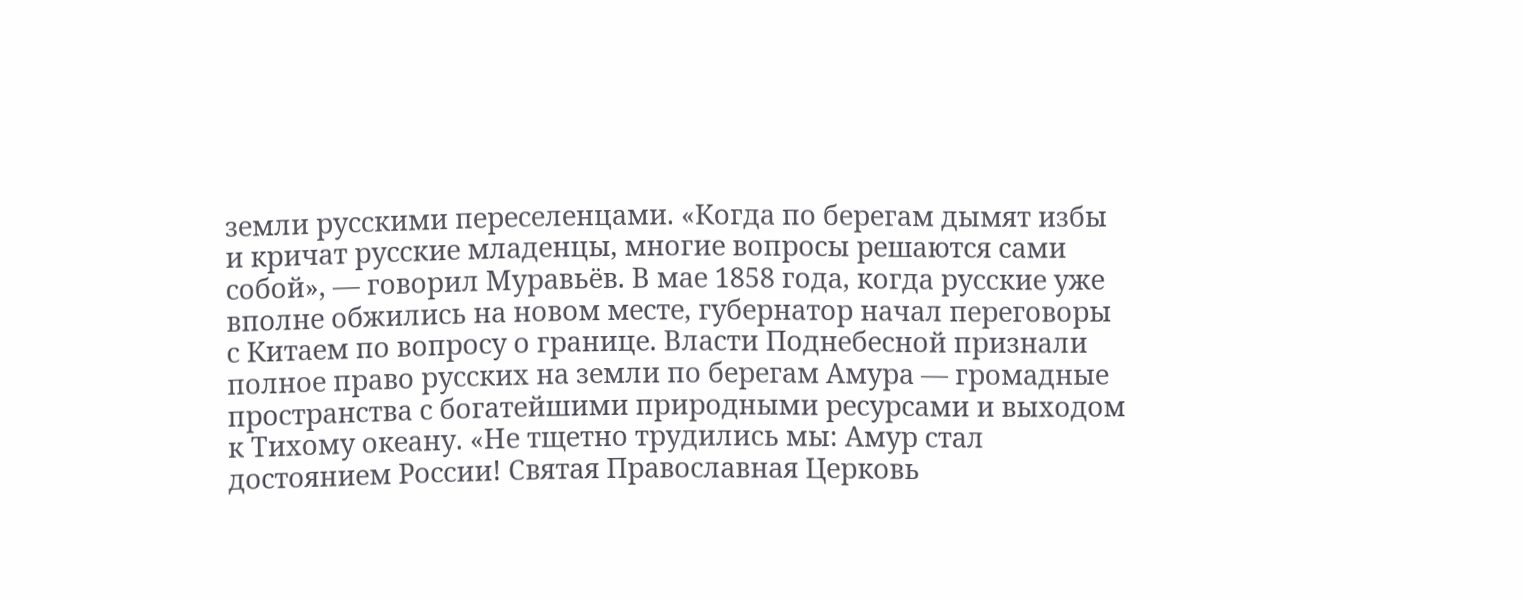земли русскими переселенцами. «Когда по берегам дымят избы и кричат русские младенцы, многие вопросы решаются сами собой», — говорил Муравьёв. В мае 1858 года, когда русские уже вполне обжились на новом месте, губернатор начал переговоры с Китаем по вопросу о границе. Власти Поднебесной признали полное право русских на земли по берегам Амура — громадные пространства с богатейшими природными ресурсами и выходом к Тихому океану. «Не тщетно трудились мы: Амур стал достоянием России! Святая Православная Церковь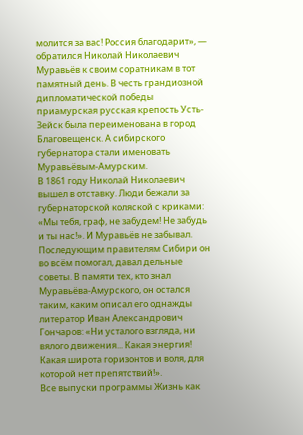молится за вас! Россия благодарит», — обратился Николай Николаевич Муравьёв к своим соратникам в тот памятный день. В честь грандиозной дипломатической победы приамурская русская крепость Усть-Зейск была переименована в город Благовещенск. А сибирского губернатора стали именовать Муравьёвым-Амурским.
В 1861 году Николай Николаевич вышел в отставку. Люди бежали за губернаторской коляской с криками: «Мы тебя, граф, не забудем! Не забудь и ты нас!». И Муравьёв не забывал. Последующим правителям Сибири он во всём помогал, давал дельные советы. В памяти тех, кто знал Муравьёва-Амурского, он остался таким, каким описал его однажды литератор Иван Александрович Гончаров: «Ни усталого взгляда, ни вялого движения... Какая энергия! Какая широта горизонтов и воля, для которой нет препятствий!».
Все выпуски программы Жизнь как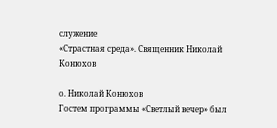служение
«Страстная среда». Священник Николай Конюхов

о. Николай Конюхов
Гостем программы «Светлый вечер» был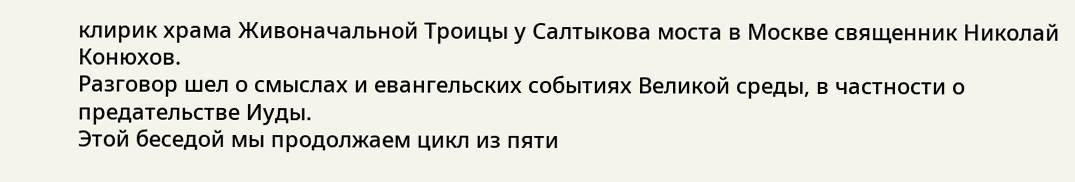клирик храма Живоначальной Троицы у Салтыкова моста в Москве священник Николай Конюхов.
Разговор шел о смыслах и евангельских событиях Великой среды, в частности о предательстве Иуды.
Этой беседой мы продолжаем цикл из пяти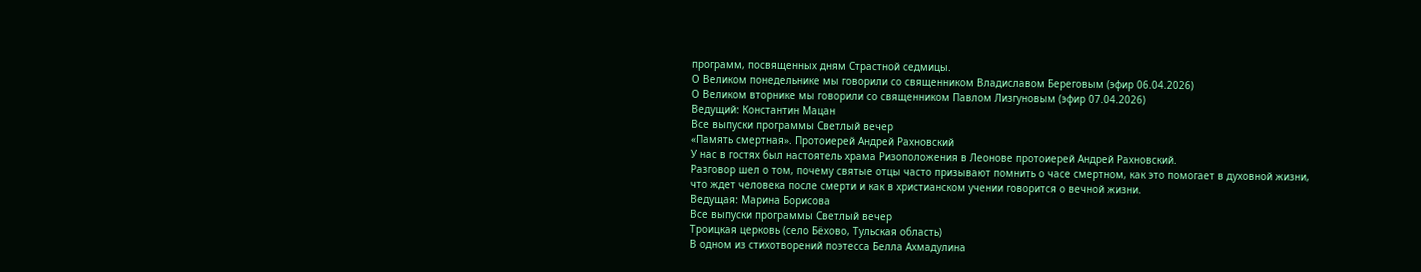программ, посвященных дням Страстной седмицы.
О Великом понедельнике мы говорили со священником Владиславом Береговым (эфир 06.04.2026)
О Великом вторнике мы говорили со священником Павлом Лизгуновым (эфир 07.04.2026)
Ведущий: Константин Мацан
Все выпуски программы Светлый вечер
«Память смертная». Протоиерей Андрей Рахновский
У нас в гостях был настоятель храма Ризоположения в Леонове протоиерей Андрей Рахновский.
Разговор шел о том, почему святые отцы часто призывают помнить о часе смертном, как это помогает в духовной жизни, что ждет человека после смерти и как в христианском учении говорится о вечной жизни.
Ведущая: Марина Борисова
Все выпуски программы Светлый вечер
Троицкая церковь (село Бёхово, Тульская область)
В одном из стихотворений поэтесса Белла Ахмадулина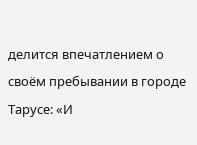делится впечатлением о своём пребывании в городе Тарусе: «И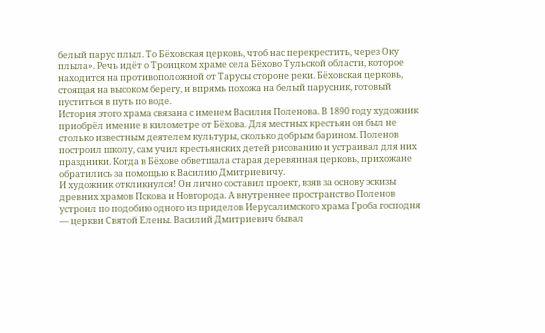белый парус плыл. То Бёховская церковь, чтоб нас перекрестить, через Оку плыла». Речь идёт о Троицком храме села Бёхово Тульской области, которое находится на противоположной от Тарусы стороне реки. Бёховская церковь, стоящая на высоком берегу, и впрямь похожа на белый парусник, готовый пуститься в путь по воде.
История этого храма связана с именем Василия Поленова. В 1890 году художник приобрёл имение в километре от Бёхова. Для местных крестьян он был не столько известным деятелем культуры, сколько добрым барином. Поленов построил школу, сам учил крестьянских детей рисованию и устраивал для них праздники. Когда в Бёхове обветшала старая деревянная церковь, прихожане обратились за помощью к Василию Дмитриевичу.
И художник откликнулся! Он лично составил проект, взяв за основу эскизы древних храмов Пскова и Новгорода. А внутреннее пространство Поленов устроил по подобию одного из приделов Иерусалимского храма Гроба господня — церкви Святой Елены. Василий Дмитриевич бывал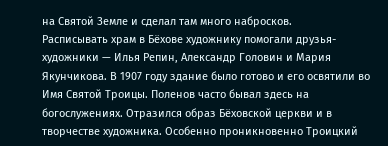на Святой Земле и сделал там много набросков.
Расписывать храм в Бёхове художнику помогали друзья-художники — Илья Репин, Александр Головин и Мария Якунчикова. В 1907 году здание было готово и его освятили во Имя Святой Троицы. Поленов часто бывал здесь на богослужениях. Отразился образ Бёховской церкви и в творчестве художника. Особенно проникновенно Троицкий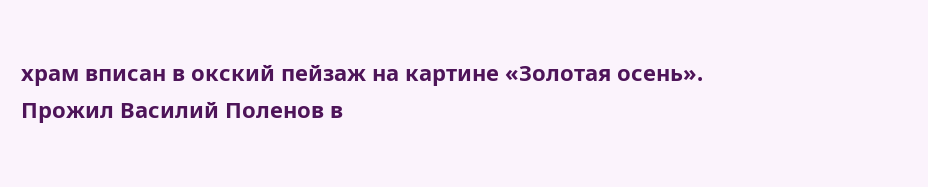храм вписан в окский пейзаж на картине «Золотая осень».
Прожил Василий Поленов в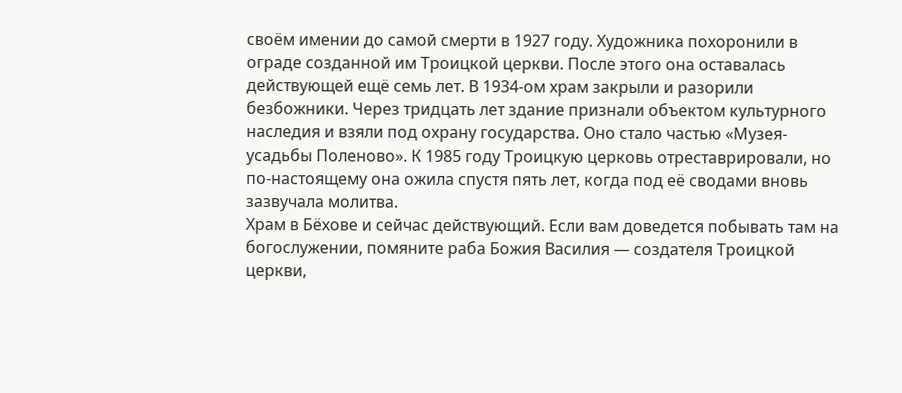своём имении до самой смерти в 1927 году. Художника похоронили в ограде созданной им Троицкой церкви. После этого она оставалась действующей ещё семь лет. В 1934-ом храм закрыли и разорили безбожники. Через тридцать лет здание признали объектом культурного наследия и взяли под охрану государства. Оно стало частью «Музея-усадьбы Поленово». К 1985 году Троицкую церковь отреставрировали, но по-настоящему она ожила спустя пять лет, когда под её сводами вновь зазвучала молитва.
Храм в Бёхове и сейчас действующий. Если вам доведется побывать там на богослужении, помяните раба Божия Василия — создателя Троицкой церкви,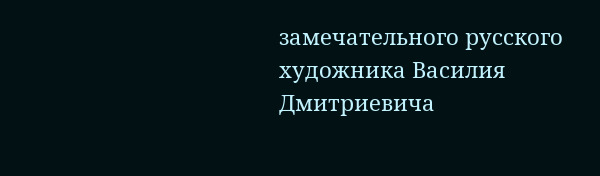замечательного русского художника Василия Дмитриевича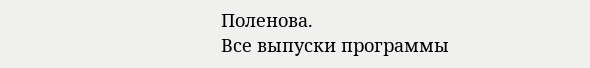Поленова.
Все выпуски программы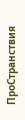ПроСтранствия